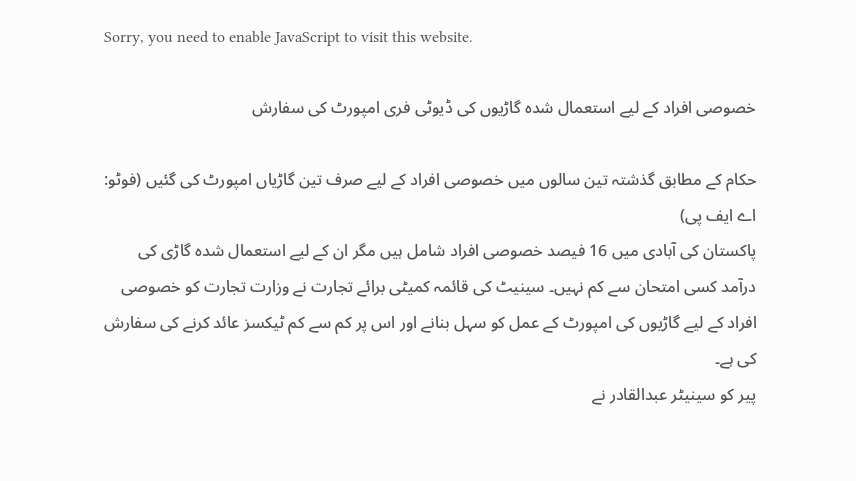Sorry, you need to enable JavaScript to visit this website.

خصوصی افراد کے لیے استعمال شدہ گاڑیوں کی ڈیوٹی فری امپورٹ کی سفارش

حکام کے مطابق گذشتہ تین سالوں میں خصوصی افراد کے لیے صرف تین گاڑیاں امپورٹ کی گئیں (فوٹو: اے ایف پی)
پاکستان کی آبادی میں 16 فیصد خصوصی افراد شامل ہیں مگر ان کے لیے استعمال شدہ گاڑی کی درآمد کسی امتحان سے کم نہیں۔ سینیٹ کی قائمہ کمیٹی برائے تجارت نے وزارت تجارت کو خصوصی افراد کے لیے گاڑیوں کی امپورٹ کے عمل کو سہل بنانے اور اس پر کم سے کم ٹیکسز عائد کرنے کی سفارش کی ہے۔
پیر کو سینیٹر عبدالقادر نے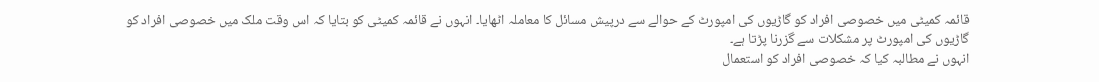قائمہ کمیٹی میں خصوصی افراد کو گاڑیوں کی امپورٹ کے حوالے سے درپیش مسائل کا معاملہ اٹھایا۔ انہوں نے قائمہ کمیٹی کو بتایا کہ اس وقت ملک میں خصوصی افراد کو گاڑیوں کی امپورٹ پر مشکلات سے گزرنا پڑتا ہے۔
انہوں نے مطالبہ کیا کہ خصوصی افراد کو استعمال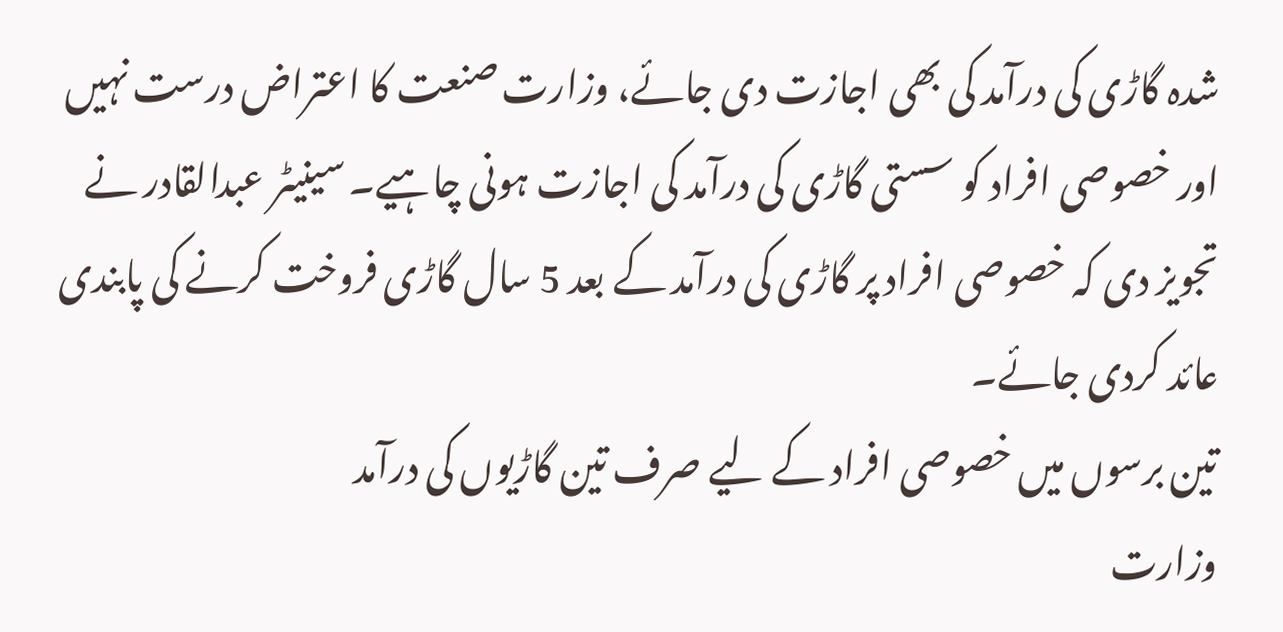شدہ گاڑی کی درآمد کی بھی اجازت دی جائے، وزارت صنعت کا اعتراض درست نہیں اور خصوصی افراد کو سستی گاڑی کی درآمد کی اجازت ہونی چاہیے۔ سینیٹر عبدالقادر نے تجویز دی کہ خصوصی افراد پر گاڑی کی درآمد کے بعد 5 سال گاڑی فروخت کرنے کی پابندی عائد کردی جائے۔
تین برسوں میں خصوصی افراد کے لیے صرف تین گاڑیوں کی درآمد
وزارت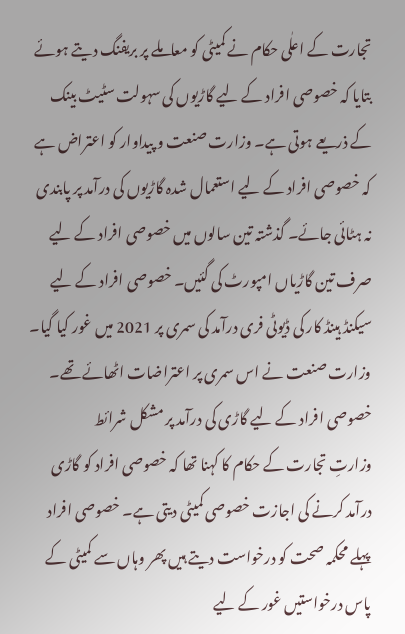تجارت کے اعلٰی حکام نے کمیٹی کو معاملے پر بریفنگ دیتے ہوئے بتایا کہ خصوصی افراد کے لیے گاڑیوں کی سہولت سٹیٹ بینک کے ذریعے ہوتی ہے۔ وزارت صنعت و پیداوار کو اعتراض ہے کہ خصوصی افراد کے لیے استعمال شدہ گاڑیوں کی درآمد پر پابندی نہ ہٹائی جائے۔ گذشتہ تین سالوں میں خصوصی افراد کے لیے صرف تین گاڑیاں امپورٹ کی گئیں۔ خصوصی افراد کے لیے سیکنڈ ہینڈ کار کی ڈیوٹی فری درآمد کی سمری پر 2021 میں غور کیا گیا۔ وزارت صنعت نے اس سمری پر اعتراضات اٹھائے تھے۔
خصوصی افراد کے لیے گاڑی کی درآمد پر مشکل شرائط
وزارتِ تجارت کے حکام کا کہنا تھا کہ خصوصی افراد کو گاڑی درآمد کرنے کی اجازت خصوصی کمیٹی دیتی ہے۔ خصوصی افراد پہلے محکمہ صحت کو درخواست دیتے ہیں پھر وہاں سے کمیٹی کے پاس درخواستیں غور کے لیے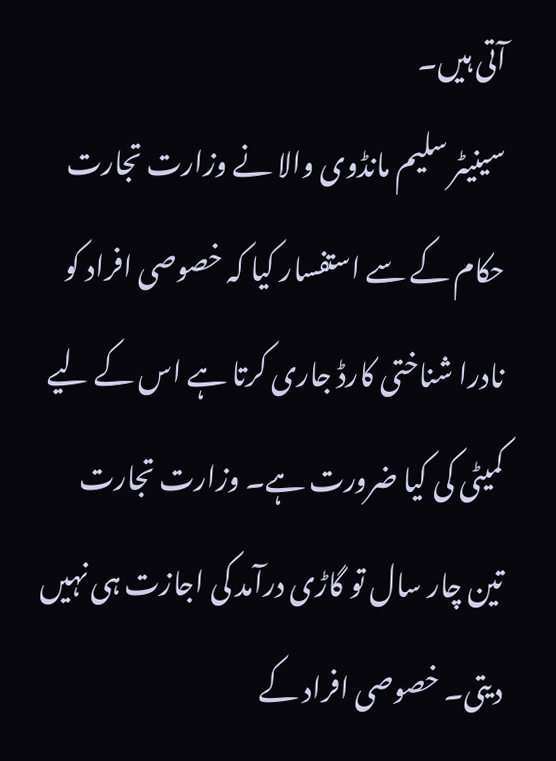آتی ہیں۔
سینیٹر سلیم مانڈوی والا نے وزارت تجارت حکام کے سے استفسار کیا کہ خصوصی افراد کو نادرا شناختی کارڈ جاری کرتا ہے اس کے لیے کمیٹی کی کیا ضرورت ہے۔ وزارت تجارت تین چار سال تو گاڑی درآمد کی اجازت ہی نہیں دیتی۔ خصوصی افراد کے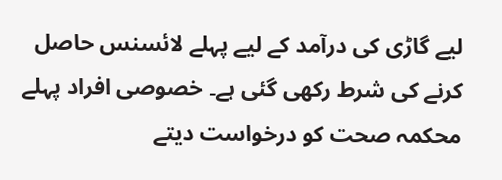لیے گاڑی کی درآمد کے لیے پہلے لائسنس حاصل کرنے کی شرط رکھی گئی ہے۔ خصوصی افراد پہلے محکمہ صحت کو درخواست دیتے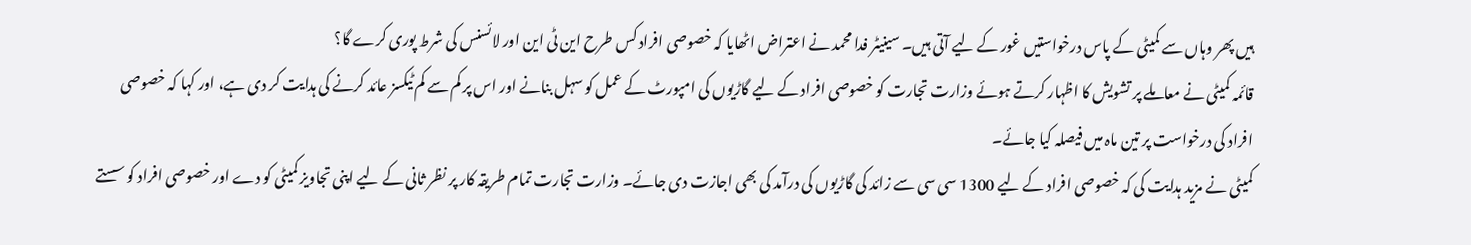ہیں پھر وہاں سے کمیٹی کے پاس درخواستیں غور کے لیے آتی ہیں۔ سینیٹر فدا محمد نے اعتراض اٹھایا کہ خصوصی افراد کس طرح این ٹی این اور لائسنس کی شرط پوری کرے گا؟
قائمہ کمیٹی نے معاملے پر تشویش کا اظہار کرتے ہوئے وزارت تجارت کو خصوصی افراد کے لیے گاڑیوں کی امپورٹ کے عمل کو سہل بنانے اور اس پر کم سے کم ٹیکسز عائد کرنے کی ہدایت کر دی ہے، اور کہا کہ خصوصی افراد کی درخواست پر تین ماہ میں فیصلہ کیا جائے۔
کمیٹی نے مزید ہدایت کی کہ خصوصی افراد کے لیے 1300 سی سی سے زائد کی گاڑیوں کی درآمد کی بھی اجازت دی جائے۔ وزارت تجارت تمام طریقہ کار پر نظر ثانی کے لیے اپنی تجاویز کمیٹی کو دے اور خصوصی افراد کو سستے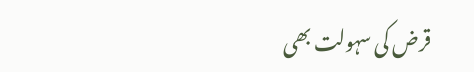قرض کی سہولت بھی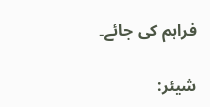فراہم کی جائے۔

شیئر: